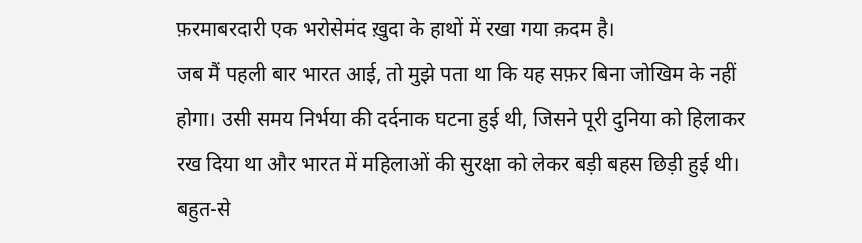फ़रमाबरदारी एक भरोसेमंद ख़ुदा के हाथों में रखा गया क़दम है।
जब मैं पहली बार भारत आई, तो मुझे पता था कि यह सफ़र बिना जोखिम के नहीं होगा। उसी समय निर्भया की दर्दनाक घटना हुई थी, जिसने पूरी दुनिया को हिलाकर रख दिया था और भारत में महिलाओं की सुरक्षा को लेकर बड़ी बहस छिड़ी हुई थी। बहुत-से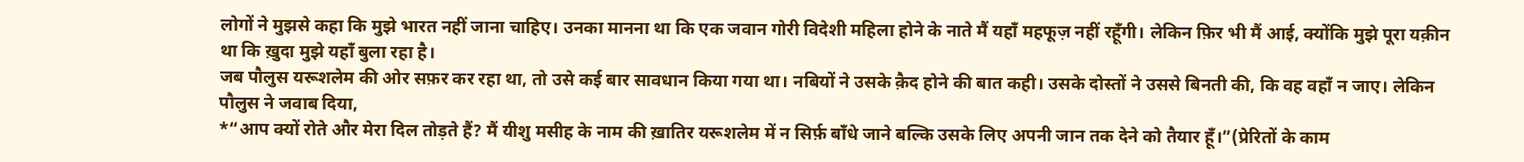लोगों ने मुझसे कहा कि मुझे भारत नहीं जाना चाहिए। उनका मानना था कि एक जवान गोरी विदेशी महिला होने के नाते मैं यहाँ महफूज़ नहीं रहूँगी। लेकिन फ़िर भी मैं आई, क्योंकि मुझे पूरा यक़ीन था कि ख़ुदा मुझे यहाँ बुला रहा है।
जब पौलुस यरूशलेम की ओर सफ़र कर रहा था, तो उसे कई बार सावधान किया गया था। नबियों ने उसके क़ैद होने की बात कही। उसके दोस्तों ने उससे बिनती की, कि वह वहाँ न जाए। लेकिन पौलुस ने जवाब दिया,
*“आप क्यों रोते और मेरा दिल तोड़ते हैं? मैं यीशु मसीह के नाम की ख़ातिर यरूशलेम में न सिर्फ़ बाँधे जाने बल्कि उसके लिए अपनी जान तक देने को तैयार हूँ।”(प्रेरितों के काम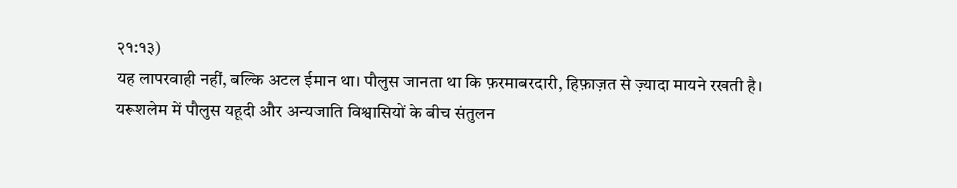२१:१३)
यह लापरवाही नहीं, बल्कि अटल ईमान था। पौलुस जानता था कि फ़रमाबरदारी, हिफ़ाज़त से ज़्यादा मायने रखती है।
यरूशलेम में पौलुस यहूदी और अन्यजाति विश्वासियों के बीच संतुलन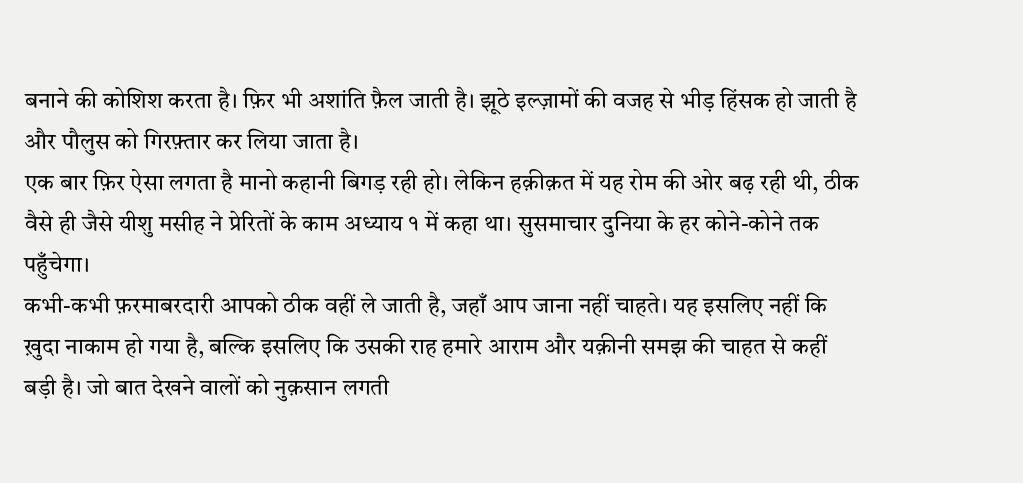बनाने की कोशिश करता है। फ़िर भी अशांति फ़ैल जाती है। झूठे इल्ज़ामों की वजह से भीड़ हिंसक हो जाती है और पौलुस को गिरफ़्तार कर लिया जाता है।
एक बार फ़िर ऐसा लगता है मानो कहानी बिगड़ रही हो। लेकिन हक़ीक़त में यह रोम की ओर बढ़ रही थी, ठीक वैसे ही जैसे यीशु मसीह ने प्रेरितों के काम अध्याय १ में कहा था। सुसमाचार दुनिया के हर कोने-कोने तक पहुँचेगा।
कभी-कभी फ़रमाबरदारी आपको ठीक वहीं ले जाती है, जहाँ आप जाना नहीं चाहते। यह इसलिए नहीं कि ख़ुदा नाकाम हो गया है, बल्कि इसलिए कि उसकी राह हमारे आराम और यक़ीनी समझ की चाहत से कहीं बड़ी है। जो बात देखने वालों को नुक़सान लगती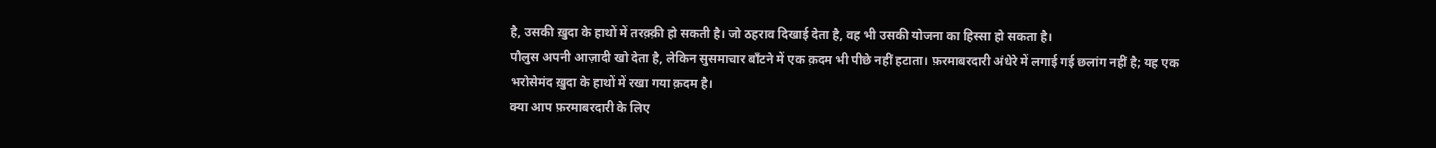है, उसकी ख़ुदा के हाथों में तरक़्क़ी हो सकती है। जो ठहराव दिखाई देता है, वह भी उसकी योजना का हिस्सा हो सकता है।
पौलुस अपनी आज़ादी खो देता है, लेकिन सुसमाचार बाँटने में एक क़दम भी पीछे नहीं हटाता। फ़रमाबरदारी अंधेरे में लगाई गई छलांग नहीं है; यह एक भरोसेमंद ख़ुदा के हाथों में रखा गया क़दम है।
क्या आप फ़रमाबरदारी के लिए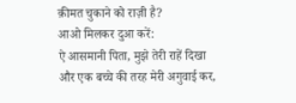क़ीमत चुकाने को राज़ी है?
आओ मिलकर दुआ करें:
ऐ आसमानी पिता, मुझे तेरी राहें दिखा और एक बच्चे की तरह मेरी अगुवाई कर,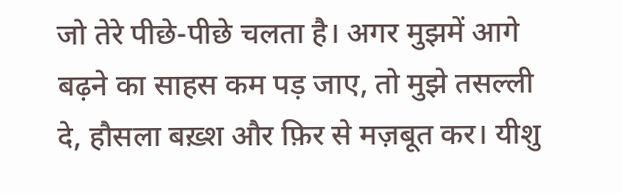जो तेरे पीछे-पीछे चलता है। अगर मुझमें आगे बढ़ने का साहस कम पड़ जाए, तो मुझे तसल्ली दे, हौसला बख़्श और फ़िर से मज़बूत कर। यीशु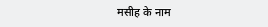मसीह के नाम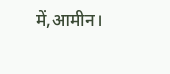में,आमीन।